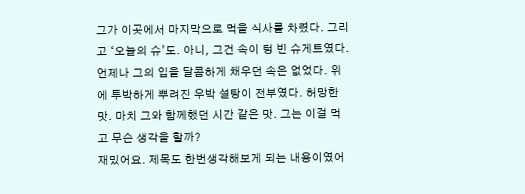그가 이곳에서 마지막으로 먹을 식사를 차렸다. 그리고 ‘오늘의 슈’도. 아니, 그건 속이 텅 빈 슈게트였다. 언제나 그의 입을 달콤하게 채우던 속은 없었다. 위에 투박하게 뿌려진 우박 설탕이 전부였다. 허망한 맛. 마치 그와 함께했던 시간 같은 맛. 그는 이걸 먹고 무슨 생각을 할까?
재밌어요. 제목도 한번생각해보게 되는 내용이였어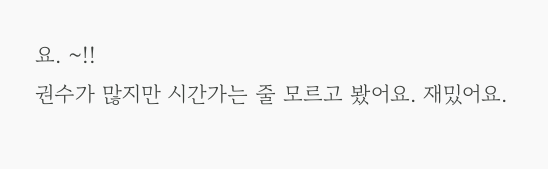요. ~!!
권수가 많지만 시간가는 줄 모르고 봤어요. 재밌어요.